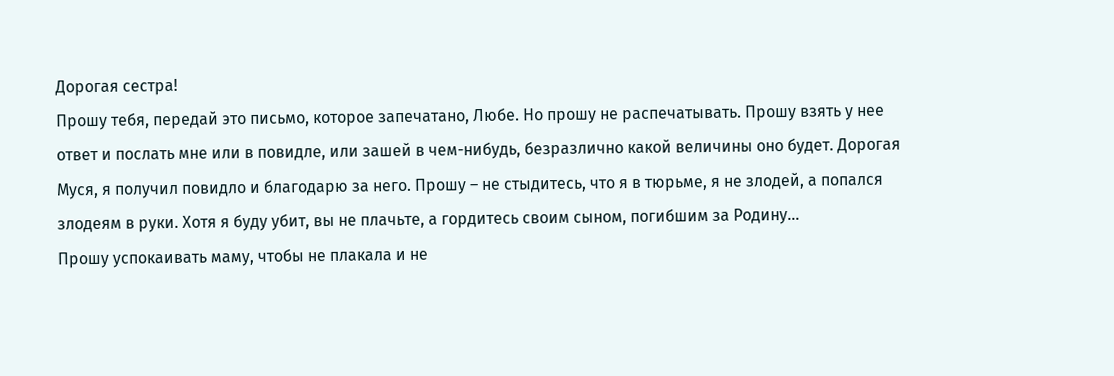Дорогая сестра!
Прошу тебя, передай это письмо, которое запечатано, Любе. Но прошу не распечатывать. Прошу взять у нее ответ и послать мне или в повидле, или зашей в чем-нибудь, безразлично какой величины оно будет. Дорогая Муся, я получил повидло и благодарю за него. Прошу – не стыдитесь, что я в тюрьме, я не злодей, а попался злодеям в руки. Хотя я буду убит, вы не плачьте, а гордитесь своим сыном, погибшим за Родину…
Прошу успокаивать маму, чтобы не плакала и не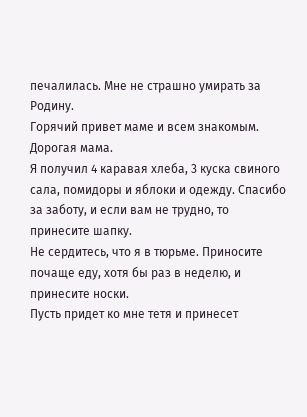печалилась. Мне не страшно умирать за Родину.
Горячий привет маме и всем знакомым.
Дорогая мама.
Я получил 4 каравая хлеба, 3 куска свиного сала, помидоры и яблоки и одежду. Спасибо за заботу, и если вам не трудно, то принесите шапку.
Не сердитесь, что я в тюрьме. Приносите почаще еду, хотя бы раз в неделю, и принесите носки.
Пусть придет ко мне тетя и принесет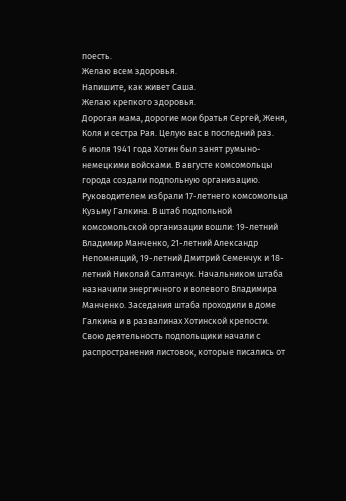поесть.
Желаю всем здоровья.
Напишите, как живет Саша.
Желаю крепкого здоровья.
Дорогая мама, дорогие мои братья Сергей, Женя, Коля и сестра Рая. Целую вас в последний раз.
6 июля 1941 года Хотин был занят румыно-немецкими войсками. В августе комсомольцы города создали подпольную организацию. Руководителем избрали 17-летнего комсомольца Кузьму Галкина. В штаб подпольной комсомольской организации вошли: 19-летний Владимир Манченко, 21-летний Александр Непомнящий, 19-летний Дмитрий Семенчук и 18-летний Николай Салтанчук. Начальником штаба назначили энергичного и волевого Владимира Манченко. Заседания штаба проходили в доме Галкина и в развалинах Хотинской крепости.
Свою деятельность подпольщики начали с распространения листовок, которые писались от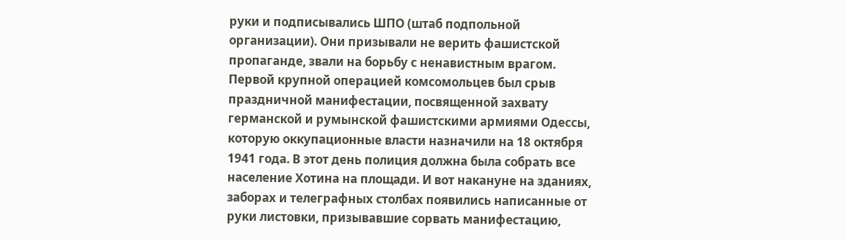руки и подписывались ШПО (штаб подпольной организации). Они призывали не верить фашистской пропаганде, звали на борьбу с ненавистным врагом.
Первой крупной операцией комсомольцев был срыв праздничной манифестации, посвященной захвату германской и румынской фашистскими армиями Одессы, которую оккупационные власти назначили на 18 октября 1941 года. В этот день полиция должна была собрать все население Хотина на площади. И вот накануне на зданиях, заборах и телеграфных столбах появились написанные от руки листовки, призывавшие сорвать манифестацию,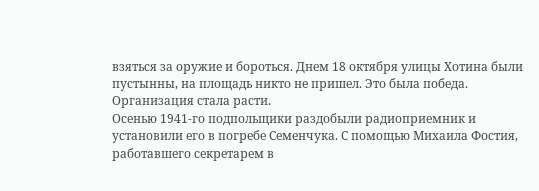взяться за оружие и бороться. Днем 18 октября улицы Хотина были пустынны, на площадь никто не пришел. Это была победа. Организация стала расти.
Осенью 1941-го подпольщики раздобыли радиоприемник и установили его в погребе Семенчука. С помощью Михаила Фостия, работавшего секретарем в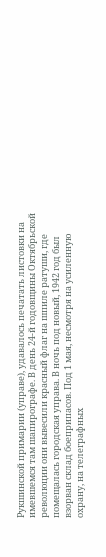Рукшинской примарии (управе), удавалось печатать листовки на имевшемся там шапирографе. В день 24-й годовщины Октябрьской революции они вывесили красный флаг на шпиле ратуши, где помещалась городская управа. В ночь под новый, 1942 год был взорван склад боеприпасов. Под 1 мая, несмотря на усиленную охрану, на телеграфных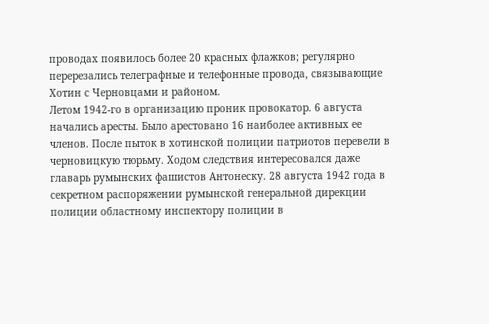проводах появилось более 20 красных флажков; регулярно перерезались телеграфные и телефонные провода, связывающие Хотин с Черновцами и районом.
Летом 1942-го в организацию проник провокатор. 6 августа начались аресты. Было арестовано 16 наиболее активных ее членов. После пыток в хотинской полиции патриотов перевели в черновицкую тюрьму. Ходом следствия интересовался даже главарь румынских фашистов Антонеску. 28 августа 1942 года в секретном распоряжении румынской генеральной дирекции полиции областному инспектору полиции в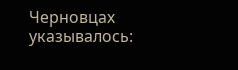Черновцах указывалось: